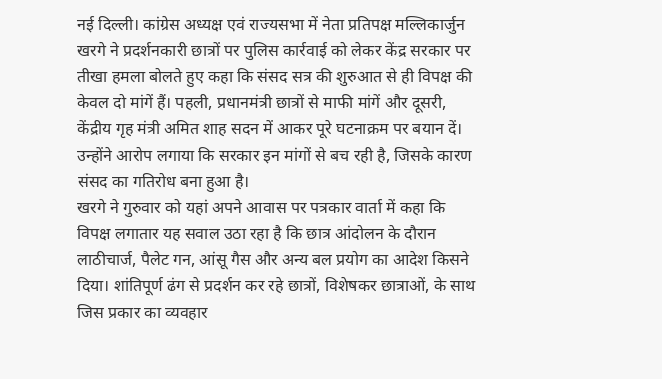नई दिल्ली। कांग्रेस अध्यक्ष एवं राज्यसभा में नेता प्रतिपक्ष मल्लिकार्जुन खरगे ने प्रदर्शनकारी छात्रों पर पुलिस कार्रवाई को लेकर केंद्र सरकार पर तीखा हमला बोलते हुए कहा कि संसद सत्र की शुरुआत से ही विपक्ष की केवल दो मांगें हैं। पहली, प्रधानमंत्री छात्रों से माफी मांगें और दूसरी, केंद्रीय गृह मंत्री अमित शाह सदन में आकर पूरे घटनाक्रम पर बयान दें। उन्होंने आरोप लगाया कि सरकार इन मांगों से बच रही है, जिसके कारण संसद का गतिरोध बना हुआ है।
खरगे ने गुरुवार को यहां अपने आवास पर पत्रकार वार्ता में कहा कि विपक्ष लगातार यह सवाल उठा रहा है कि छात्र आंदोलन के दौरान लाठीचार्ज, पैलेट गन, आंसू गैस और अन्य बल प्रयोग का आदेश किसने दिया। शांतिपूर्ण ढंग से प्रदर्शन कर रहे छात्रों, विशेषकर छात्राओं, के साथ जिस प्रकार का व्यवहार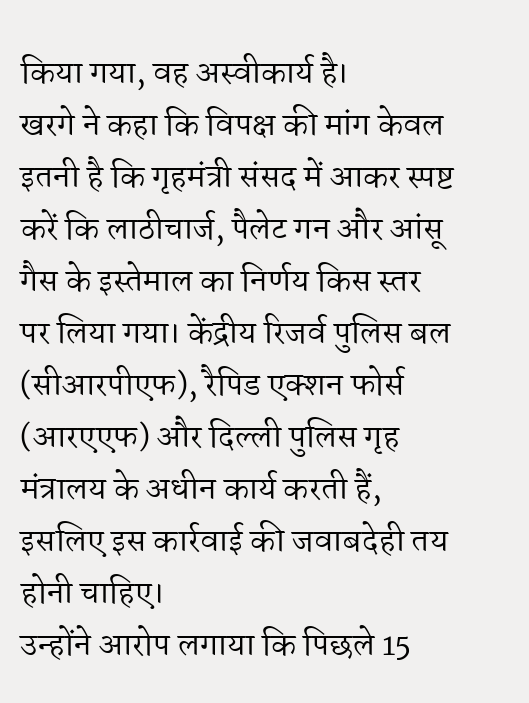किया गया, वह अस्वीकार्य है।
खरगे ने कहा कि विपक्ष की मांग केवल इतनी है कि गृहमंत्री संसद में आकर स्पष्ट करें कि लाठीचार्ज, पैलेट गन और आंसू गैस के इस्तेमाल का निर्णय किस स्तर पर लिया गया। केंद्रीय रिजर्व पुलिस बल (सीआरपीएफ), रैपिड एक्शन फोर्स (आरएएफ) और दिल्ली पुलिस गृह मंत्रालय के अधीन कार्य करती हैं, इसलिए इस कार्रवाई की जवाबदेही तय होनी चाहिए।
उन्होंने आरोप लगाया कि पिछले 15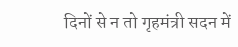दिनों से न तो गृहमंत्री सदन में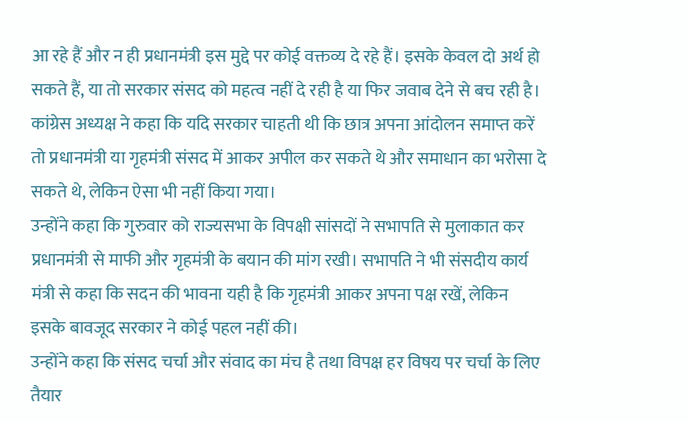आ रहे हैं और न ही प्रधानमंत्री इस मुद्दे पर कोई वक्तव्य दे रहे हैं। इसके केवल दो अर्थ हो सकते हैं, या तो सरकार संसद को महत्व नहीं दे रही है या फिर जवाब देने से बच रही है।
कांग्रेस अध्यक्ष ने कहा कि यदि सरकार चाहती थी कि छात्र अपना आंदोलन समाप्त करें तो प्रधानमंत्री या गृहमंत्री संसद में आकर अपील कर सकते थे और समाधान का भरोसा दे सकते थे, लेकिन ऐसा भी नहीं किया गया।
उन्होंने कहा कि गुरुवार को राज्यसभा के विपक्षी सांसदों ने सभापति से मुलाकात कर प्रधानमंत्री से माफी और गृहमंत्री के बयान की मांग रखी। सभापति ने भी संसदीय कार्य मंत्री से कहा कि सदन की भावना यही है कि गृहमंत्री आकर अपना पक्ष रखें, लेकिन इसके बावजूद सरकार ने कोई पहल नहीं की।
उन्होंने कहा कि संसद चर्चा और संवाद का मंच है तथा विपक्ष हर विषय पर चर्चा के लिए तैयार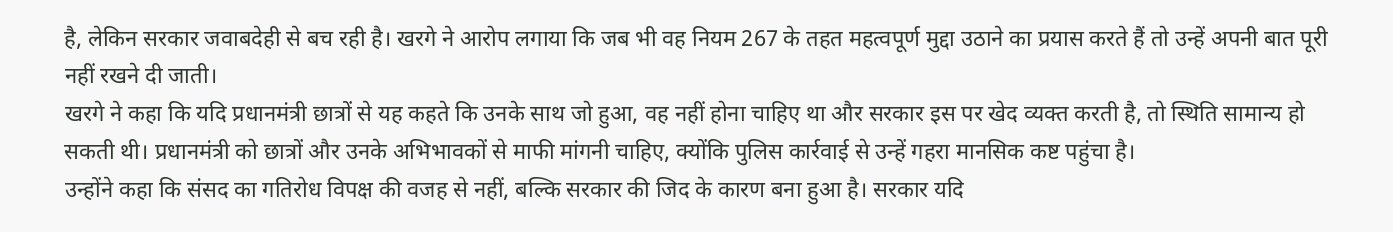है, लेकिन सरकार जवाबदेही से बच रही है। खरगे ने आरोप लगाया कि जब भी वह नियम 267 के तहत महत्वपूर्ण मुद्दा उठाने का प्रयास करते हैं तो उन्हें अपनी बात पूरी नहीं रखने दी जाती।
खरगे ने कहा कि यदि प्रधानमंत्री छात्रों से यह कहते कि उनके साथ जो हुआ, वह नहीं होना चाहिए था और सरकार इस पर खेद व्यक्त करती है, तो स्थिति सामान्य हो सकती थी। प्रधानमंत्री को छात्रों और उनके अभिभावकों से माफी मांगनी चाहिए, क्योंकि पुलिस कार्रवाई से उन्हें गहरा मानसिक कष्ट पहुंचा है।
उन्होंने कहा कि संसद का गतिरोध विपक्ष की वजह से नहीं, बल्कि सरकार की जिद के कारण बना हुआ है। सरकार यदि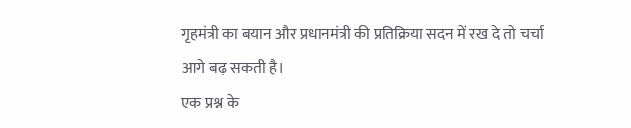गृहमंत्री का बयान और प्रधानमंत्री की प्रतिक्रिया सदन में रख दे तो चर्चा आगे बढ़ सकती है।
एक प्रश्न के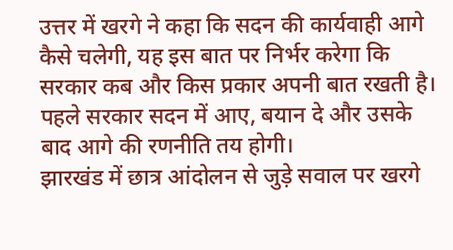उत्तर में खरगे ने कहा कि सदन की कार्यवाही आगे कैसे चलेगी, यह इस बात पर निर्भर करेगा कि सरकार कब और किस प्रकार अपनी बात रखती है। पहले सरकार सदन में आए, बयान दे और उसके बाद आगे की रणनीति तय होगी।
झारखंड में छात्र आंदोलन से जुड़े सवाल पर खरगे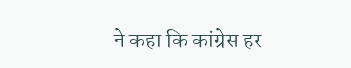ने कहा कि कांग्रेस हर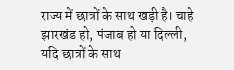राज्य में छात्रों के साथ खड़ी है। चाहे झारखंड हो, पंजाब हो या दिल्ली, यदि छात्रों के साथ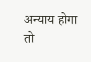अन्याय होगा तो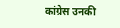कांग्रेस उनकी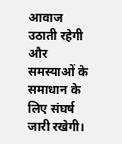आवाज उठाती रहेगी और समस्याओं के समाधान के लिए संघर्ष जारी रखेगी।